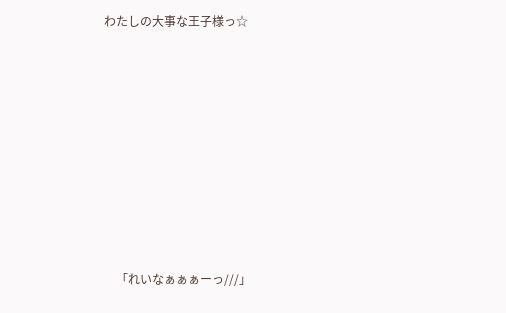わたしの大事な王子様っ☆









    「れいなぁぁぁーっ///」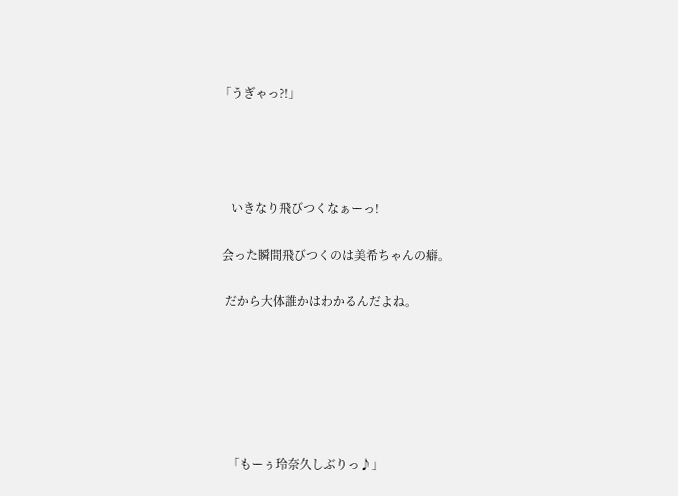「うぎゃっ?!」




    いきなり飛びつくなぁーっ!

 会った瞬間飛びつくのは美希ちゃんの癖。

  だから大体誰かはわかるんだよね。






   「もーぅ玲奈久しぶりっ♪」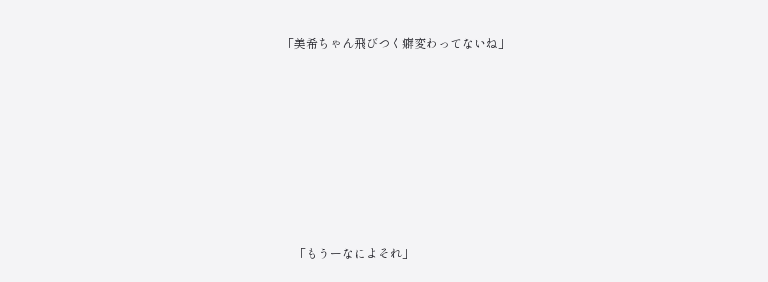「美希ちゃん飛びつく癖変わってないね」









    「もうーなによそれ」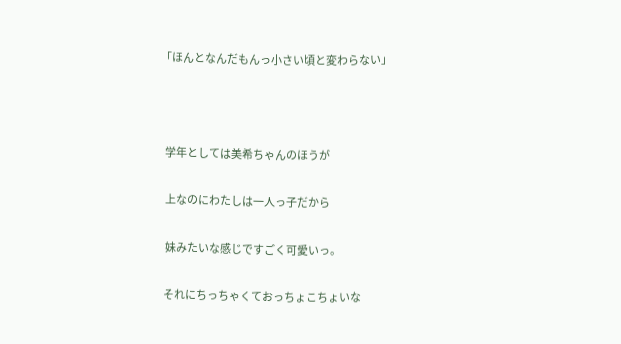「ほんとなんだもんっ小さい頃と変わらない」



  学年としては美希ちゃんのほうが

  上なのにわたしは一人っ子だから

  妹みたいな感じですごく可愛いっ。

 それにちっちゃくておっちょこちょいな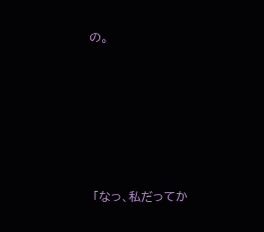の。






 「なっ、私だってか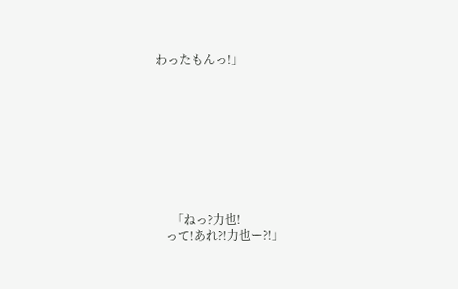わったもんっ!」









     「ねっ?力也!
   って!あれ?!力也ー?!」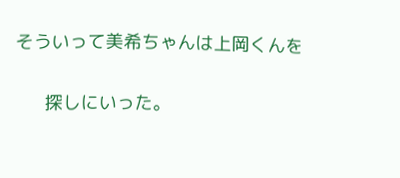そういって美希ちゃんは上岡くんを

      探しにいった。